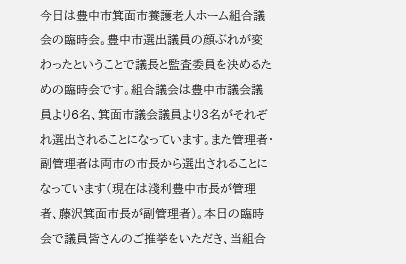今日は豊中市箕面市養護老人ホーム組合議会の臨時会。豊中市選出議員の顔ぶれが変わったということで議長と監査委員を決めるための臨時会です。組合議会は豊中市議会議員より6名、箕面市議会議員より3名がそれぞれ選出されることになっています。また管理者・副管理者は両市の市長から選出されることになっています(現在は淺利豊中市長が管理者、藤沢箕面市長が副管理者)。本日の臨時会で議員皆さんのご推挙をいただき、当組合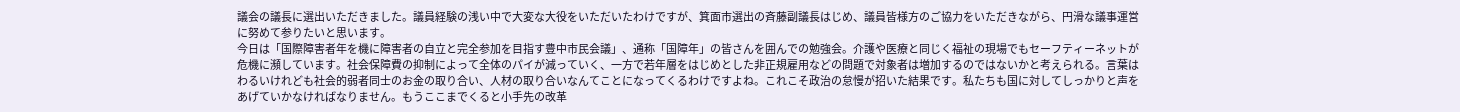議会の議長に選出いただきました。議員経験の浅い中で大変な大役をいただいたわけですが、箕面市選出の斉藤副議長はじめ、議員皆様方のご協力をいただきながら、円滑な議事運営に努めて参りたいと思います。
今日は「国際障害者年を機に障害者の自立と完全参加を目指す豊中市民会議」、通称「国障年」の皆さんを囲んでの勉強会。介護や医療と同じく福祉の現場でもセーフティーネットが危機に瀕しています。社会保障費の抑制によって全体のパイが減っていく、一方で若年層をはじめとした非正規雇用などの問題で対象者は増加するのではないかと考えられる。言葉はわるいけれども社会的弱者同士のお金の取り合い、人材の取り合いなんてことになってくるわけですよね。これこそ政治の怠慢が招いた結果です。私たちも国に対してしっかりと声をあげていかなければなりません。もうここまでくると小手先の改革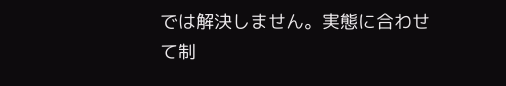では解決しません。実態に合わせて制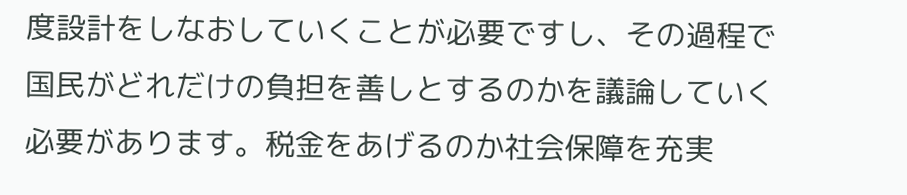度設計をしなおしていくことが必要ですし、その過程で国民がどれだけの負担を善しとするのかを議論していく必要があります。税金をあげるのか社会保障を充実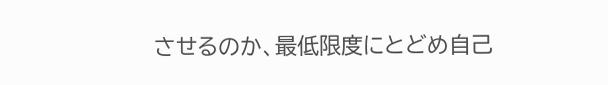させるのか、最低限度にとどめ自己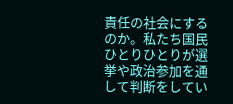責任の社会にするのか。私たち国民ひとりひとりが選挙や政治参加を通して判断をしてい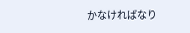かなければなり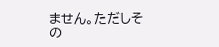ません。ただしその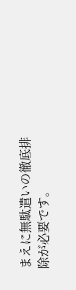まえに無駄遣いの徹底排除が必要です。